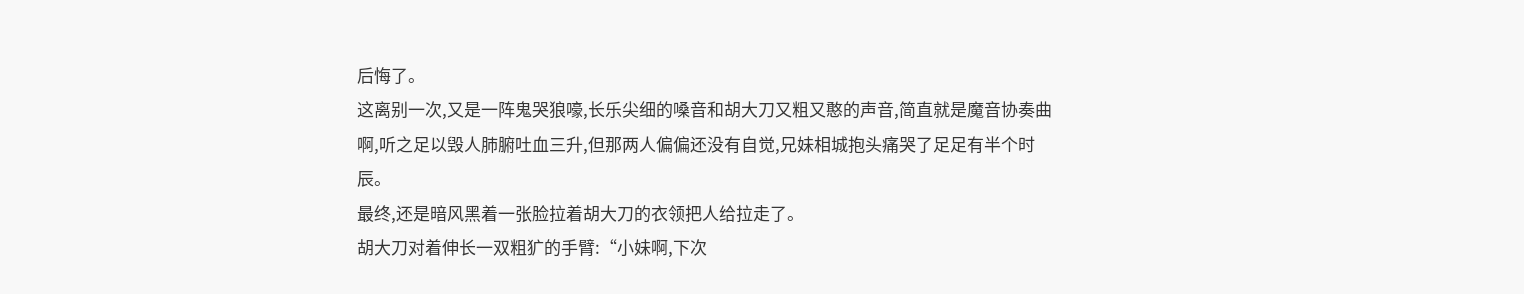后悔了。
这离别一次,又是一阵鬼哭狼嚎,长乐尖细的嗓音和胡大刀又粗又憨的声音,简直就是魔音协奏曲啊,听之足以毁人肺腑吐血三升,但那两人偏偏还没有自觉,兄妹相城抱头痛哭了足足有半个时辰。
最终,还是暗风黑着一张脸拉着胡大刀的衣领把人给拉走了。
胡大刀对着伸长一双粗犷的手臂:“小妹啊,下次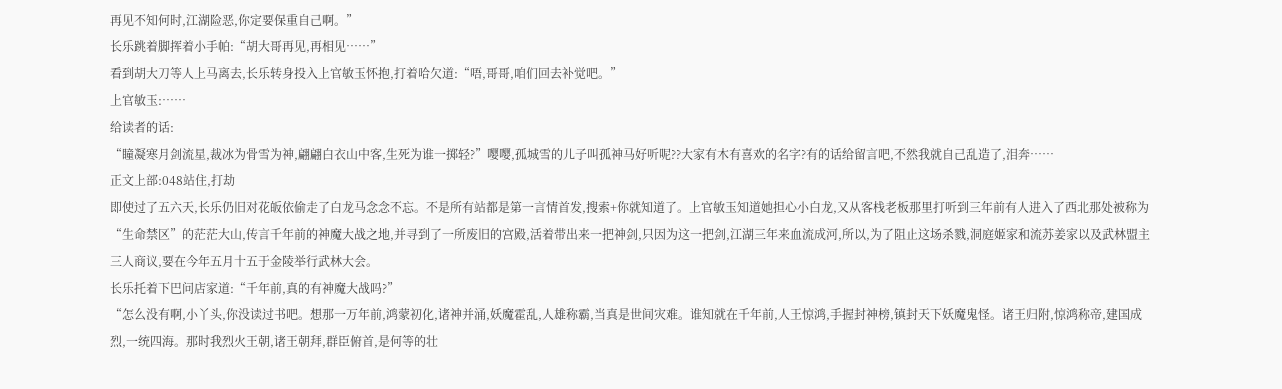再见不知何时,江湖险恶,你定要保重自己啊。”
长乐跳着脚挥着小手帕:“胡大哥再见,再相见……”
看到胡大刀等人上马离去,长乐转身投入上官敏玉怀抱,打着哈欠道:“唔,哥哥,咱们回去补觉吧。”
上官敏玉:……
给读者的话:
“瞳凝寒月剑流星,裁冰为骨雪为神,翩翩白衣山中客,生死为谁一掷轻?”嘤嘤,孤城雪的儿子叫孤神马好听呢??大家有木有喜欢的名字?有的话给留言吧,不然我就自己乱造了,泪奔……
正文上部:048站住,打劫
即使过了五六天,长乐仍旧对花皈依偷走了白龙马念念不忘。不是所有站都是第一言情首发,搜索+你就知道了。上官敏玉知道她担心小白龙,又从客栈老板那里打听到三年前有人进入了西北那处被称为“生命禁区”的茫茫大山,传言千年前的神魔大战之地,并寻到了一所废旧的宫殿,活着带出来一把神剑,只因为这一把剑,江湖三年来血流成河,所以,为了阻止这场杀戮,洞庭姬家和流苏姜家以及武林盟主三人商议,要在今年五月十五于金陵举行武林大会。
长乐托着下巴问店家道:“千年前,真的有神魔大战吗?”
“怎么没有啊,小丫头,你没读过书吧。想那一万年前,鸿蒙初化,诸神并涌,妖魔霍乱,人雄称霸,当真是世间灾难。谁知就在千年前,人王惊鸿,手握封神榜,镇封天下妖魔鬼怪。诸王归附,惊鸿称帝,建国成烈,一统四海。那时我烈火王朝,诸王朝拜,群臣俯首,是何等的壮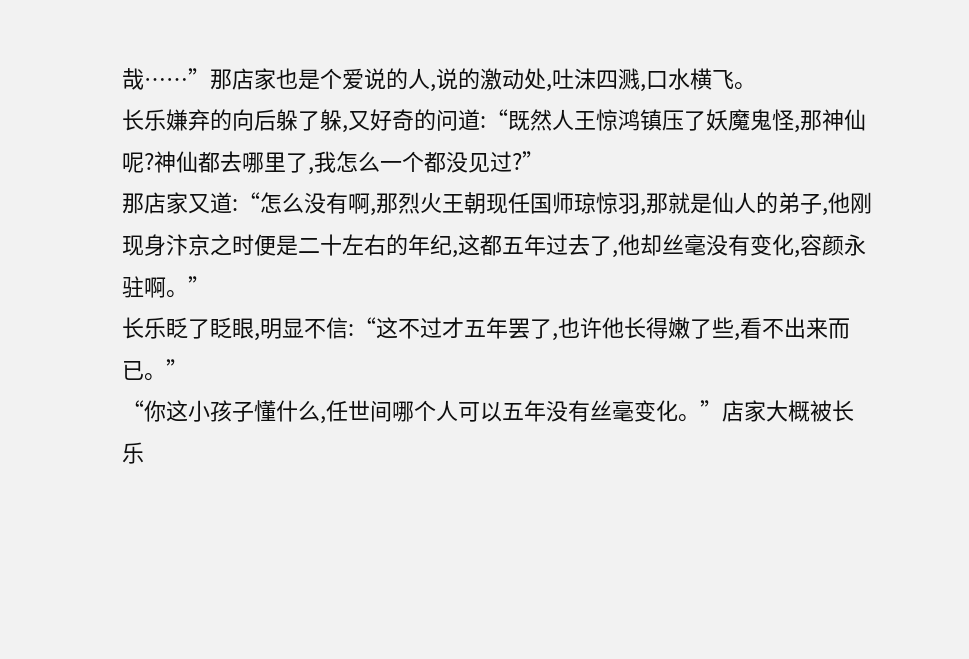哉……”那店家也是个爱说的人,说的激动处,吐沫四溅,口水横飞。
长乐嫌弃的向后躲了躲,又好奇的问道:“既然人王惊鸿镇压了妖魔鬼怪,那神仙呢?神仙都去哪里了,我怎么一个都没见过?”
那店家又道:“怎么没有啊,那烈火王朝现任国师琼惊羽,那就是仙人的弟子,他刚现身汴京之时便是二十左右的年纪,这都五年过去了,他却丝毫没有变化,容颜永驻啊。”
长乐眨了眨眼,明显不信:“这不过才五年罢了,也许他长得嫩了些,看不出来而已。”
“你这小孩子懂什么,任世间哪个人可以五年没有丝毫变化。”店家大概被长乐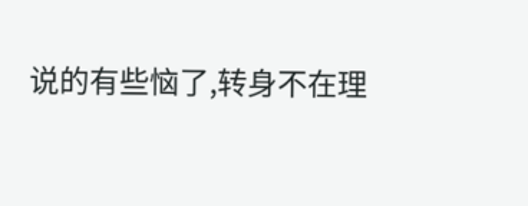说的有些恼了,转身不在理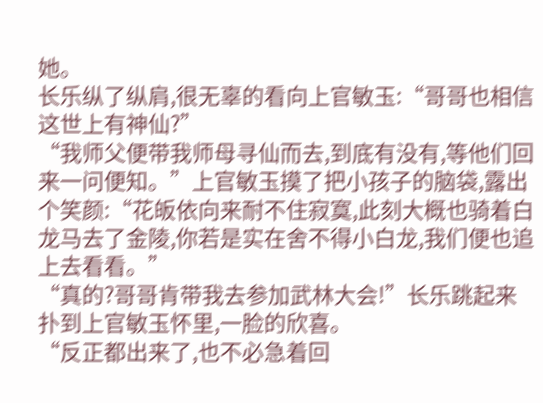她。
长乐纵了纵肩,很无辜的看向上官敏玉:“哥哥也相信这世上有神仙?”
“我师父便带我师母寻仙而去,到底有没有,等他们回来一问便知。”上官敏玉摸了把小孩子的脑袋,露出个笑颜:“花皈依向来耐不住寂寞,此刻大概也骑着白龙马去了金陵,你若是实在舍不得小白龙,我们便也追上去看看。”
“真的?哥哥肯带我去参加武林大会!”长乐跳起来扑到上官敏玉怀里,一脸的欣喜。
“反正都出来了,也不必急着回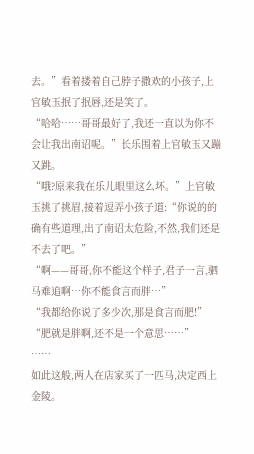去。”看着搂着自己脖子撒欢的小孩子,上官敏玉抿了抿唇,还是笑了。
“哈哈……哥哥最好了,我还一直以为你不会让我出南诏呢。”长乐围着上官敏玉又蹦又跳。
“哦?原来我在乐儿眼里这么坏。”上官敏玉挑了挑眉,接着逗弄小孩子道:“你说的的确有些道理,出了南诏太危险,不然,我们还是不去了吧。”
“啊——哥哥,你不能这个样子,君子一言,驷马难追啊…你不能食言而胖…”
“我都给你说了多少次,那是食言而肥!”
“肥就是胖啊,还不是一个意思……”
……
如此这般,两人在店家买了一匹马,决定西上金陵。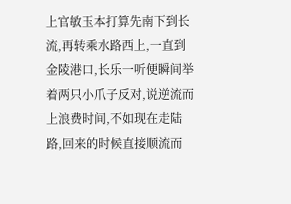上官敏玉本打算先南下到长流,再转乘水路西上,一直到金陵港口,长乐一听便瞬间举着两只小爪子反对,说逆流而上浪费时间,不如现在走陆路,回来的时候直接顺流而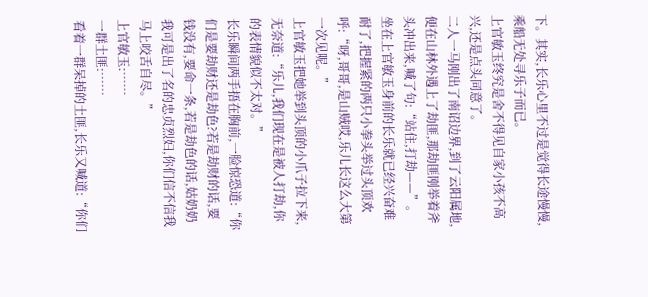下。其实,长乐心里不过是觉得长途慢慢,乘船无处寻乐子而已。
上官敏玉终究是舍不得见自家小孩不高兴,还是点头同意了。
二人一马刚出了南诏边界,到了云阳属地,便在山林外遇上了劫匪,那劫匪刚举着斧头冲出来,喊了句:“站住,打劫——”。坐在上官敏玉身前的长乐就已经兴奋难耐了,把握紧的两只小拳头举过头顶欢呼:“呀,哥哥,是山贼哎,乐儿长这么大第一次见呢。”
上官敏玉把她举到头顶的小爪子拉下来,无奈道:“乐儿,我们现在是被人打劫,你的表情貌似不太对。”
长乐瞬间两手捂在胸前,一脸惊恐道:“你们是要劫财还是劫色?若是劫财的话,要钱没有,要命一条,若是劫色的话,姑奶奶我可是出了名的忠贞烈妇,你们信不信我马上咬舌自尽。”
上官敏玉:……
一群土匪:……
看着一群呆掉的土匪,长乐又喊道:“你们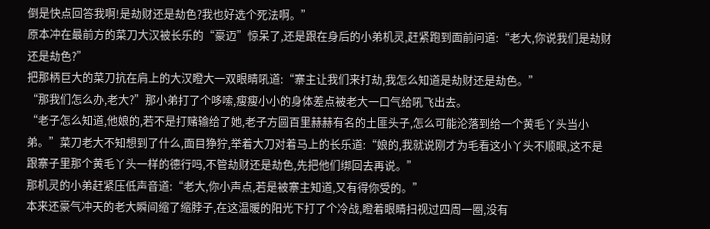倒是快点回答我啊!是劫财还是劫色?我也好选个死法啊。”
原本冲在最前方的菜刀大汉被长乐的“豪迈”惊呆了,还是跟在身后的小弟机灵,赶紧跑到面前问道:“老大,你说我们是劫财还是劫色?”
把那柄巨大的菜刀抗在肩上的大汉瞪大一双眼睛吼道:“寨主让我们来打劫,我怎么知道是劫财还是劫色。”
“那我们怎么办,老大?”那小弟打了个哆嗦,瘦瘦小小的身体差点被老大一口气给吼飞出去。
“老子怎么知道,他娘的,若不是打赌输给了她,老子方圆百里赫赫有名的土匪头子,怎么可能沦落到给一个黄毛丫头当小弟。”菜刀老大不知想到了什么,面目狰狞,举着大刀对着马上的长乐道:“娘的,我就说刚才为毛看这小丫头不顺眼,这不是跟寨子里那个黄毛丫头一样的德行吗,不管劫财还是劫色,先把他们绑回去再说。”
那机灵的小弟赶紧压低声音道:“老大,你小声点,若是被寨主知道,又有得你受的。”
本来还豪气冲天的老大瞬间缩了缩脖子,在这温暖的阳光下打了个冷战,瞪着眼睛扫视过四周一圈,没有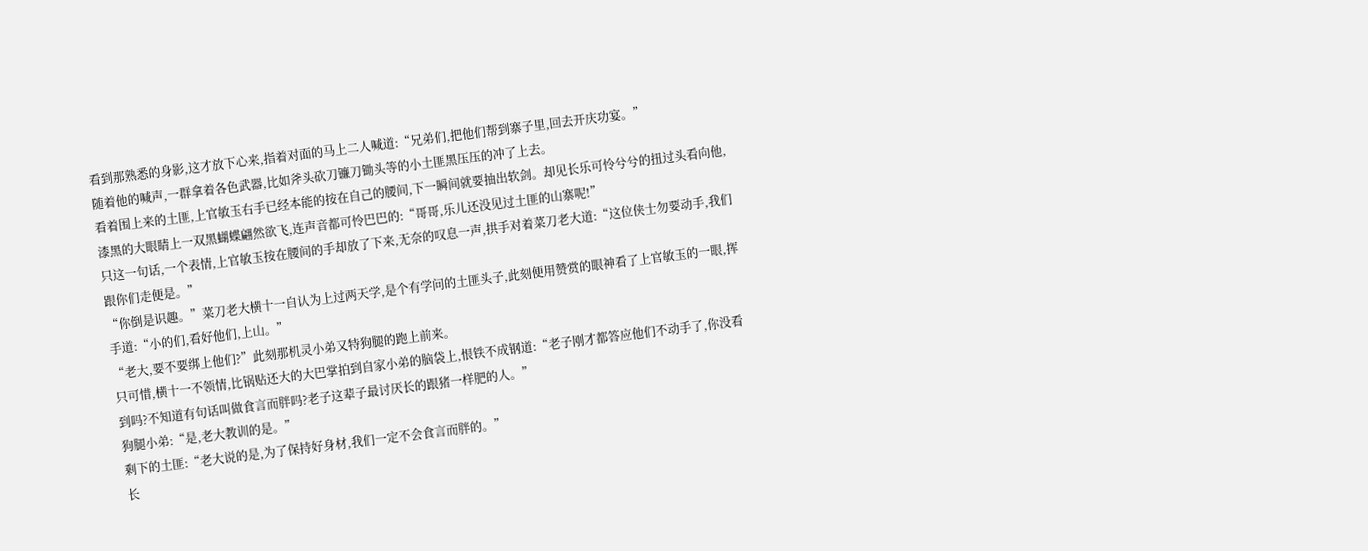看到那熟悉的身影,这才放下心来,指着对面的马上二人喊道:“兄弟们,把他们帮到寨子里,回去开庆功宴。”
随着他的喊声,一群拿着各色武器,比如斧头砍刀镰刀锄头等的小土匪黑压压的冲了上去。
看着围上来的土匪,上官敏玉右手已经本能的按在自己的腰间,下一瞬间就要抽出软剑。却见长乐可怜兮兮的扭过头看向他,漆黑的大眼睛上一双黑蝴蝶翩然欲飞,连声音都可怜巴巴的:“哥哥,乐儿还没见过土匪的山寨呢!”
只这一句话,一个表情,上官敏玉按在腰间的手却放了下来,无奈的叹息一声,拱手对着菜刀老大道:“这位侠士勿要动手,我们跟你们走便是。”
“你倒是识趣。”菜刀老大横十一自认为上过两天学,是个有学问的土匪头子,此刻便用赞赏的眼神看了上官敏玉的一眼,挥手道:“小的们,看好他们,上山。”
“老大,要不要绑上他们?”此刻那机灵小弟又特狗腿的跑上前来。
只可惜,横十一不领情,比锅贴还大的大巴掌拍到自家小弟的脑袋上,恨铁不成钢道:“老子刚才都答应他们不动手了,你没看到吗?不知道有句话叫做食言而胖吗?老子这辈子最讨厌长的跟猪一样肥的人。”
狗腿小弟:“是,老大教训的是。”
剩下的土匪:“老大说的是,为了保持好身材,我们一定不会食言而胖的。”
长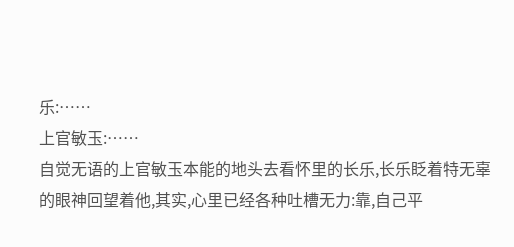乐:……
上官敏玉:……
自觉无语的上官敏玉本能的地头去看怀里的长乐,长乐眨着特无辜的眼神回望着他,其实,心里已经各种吐槽无力:靠,自己平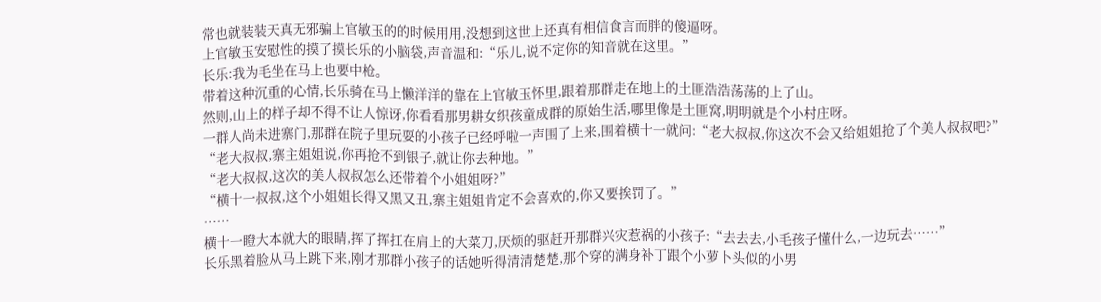常也就装装天真无邪骗上官敏玉的的时候用用,没想到这世上还真有相信食言而胖的傻逼呀。
上官敏玉安慰性的摸了摸长乐的小脑袋,声音温和:“乐儿,说不定你的知音就在这里。”
长乐:我为毛坐在马上也要中枪。
带着这种沉重的心情,长乐骑在马上懒洋洋的靠在上官敏玉怀里,跟着那群走在地上的土匪浩浩荡荡的上了山。
然则,山上的样子却不得不让人惊讶,你看看那男耕女织孩童成群的原始生活,哪里像是土匪窝,明明就是个小村庄呀。
一群人尚未进寨门,那群在院子里玩耍的小孩子已经呼啦一声围了上来,围着横十一就问:“老大叔叔,你这次不会又给姐姐抢了个美人叔叔吧?”
“老大叔叔,寨主姐姐说,你再抢不到银子,就让你去种地。”
“老大叔叔,这次的美人叔叔怎么还带着个小姐姐呀?”
“横十一叔叔,这个小姐姐长得又黑又丑,寨主姐姐肯定不会喜欢的,你又要挨罚了。”
……
横十一瞪大本就大的眼睛,挥了挥扛在肩上的大菜刀,厌烦的驱赶开那群兴灾惹祸的小孩子:“去去去,小毛孩子懂什么,一边玩去……”
长乐黑着脸从马上跳下来,刚才那群小孩子的话她听得清清楚楚,那个穿的满身补丁跟个小萝卜头似的小男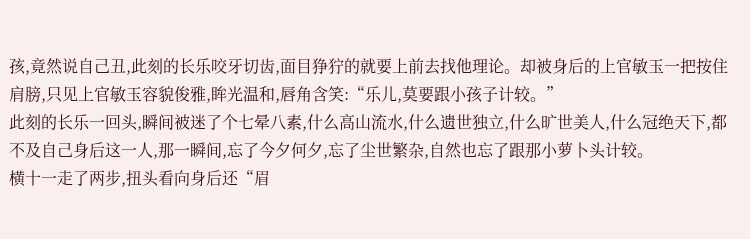孩,竟然说自己丑,此刻的长乐咬牙切齿,面目狰狞的就要上前去找他理论。却被身后的上官敏玉一把按住肩膀,只见上官敏玉容貌俊雅,眸光温和,唇角含笑:“乐儿,莫要跟小孩子计较。”
此刻的长乐一回头,瞬间被迷了个七晕八素,什么高山流水,什么遗世独立,什么旷世美人,什么冠绝天下,都不及自己身后这一人,那一瞬间,忘了今夕何夕,忘了尘世繁杂,自然也忘了跟那小萝卜头计较。
横十一走了两步,扭头看向身后还“眉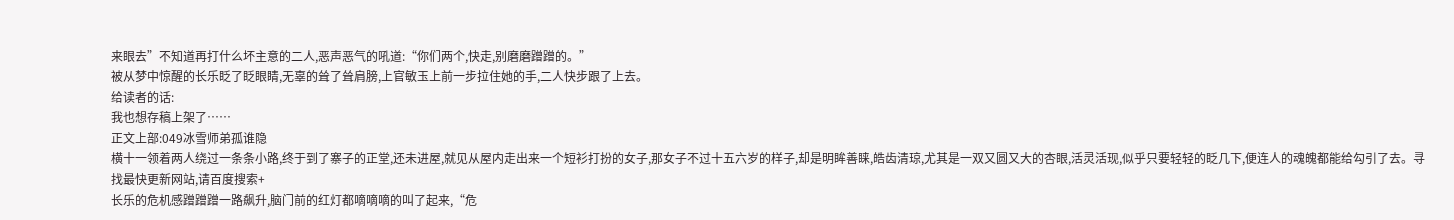来眼去”不知道再打什么坏主意的二人,恶声恶气的吼道:“你们两个,快走,别磨磨蹭蹭的。”
被从梦中惊醒的长乐眨了眨眼睛,无辜的耸了耸肩膀,上官敏玉上前一步拉住她的手,二人快步跟了上去。
给读者的话:
我也想存稿上架了……
正文上部:049冰雪师弟孤谁隐
横十一领着两人绕过一条条小路,终于到了寨子的正堂,还未进屋,就见从屋内走出来一个短衫打扮的女子,那女子不过十五六岁的样子,却是明眸善睐,皓齿清琼,尤其是一双又圆又大的杏眼,活灵活现,似乎只要轻轻的眨几下,便连人的魂魄都能给勾引了去。寻找最快更新网站,请百度搜索+
长乐的危机感蹭蹭蹭一路飙升,脑门前的红灯都嘀嘀嘀的叫了起来,“危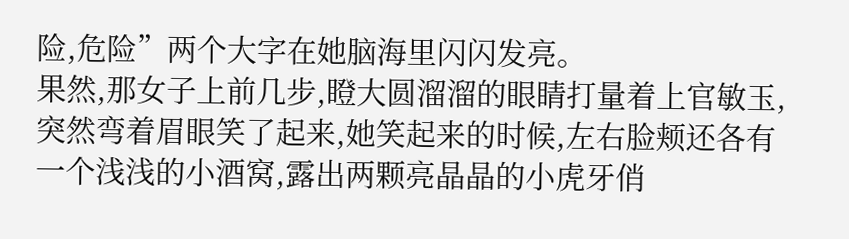险,危险”两个大字在她脑海里闪闪发亮。
果然,那女子上前几步,瞪大圆溜溜的眼睛打量着上官敏玉,突然弯着眉眼笑了起来,她笑起来的时候,左右脸颊还各有一个浅浅的小酒窝,露出两颗亮晶晶的小虎牙俏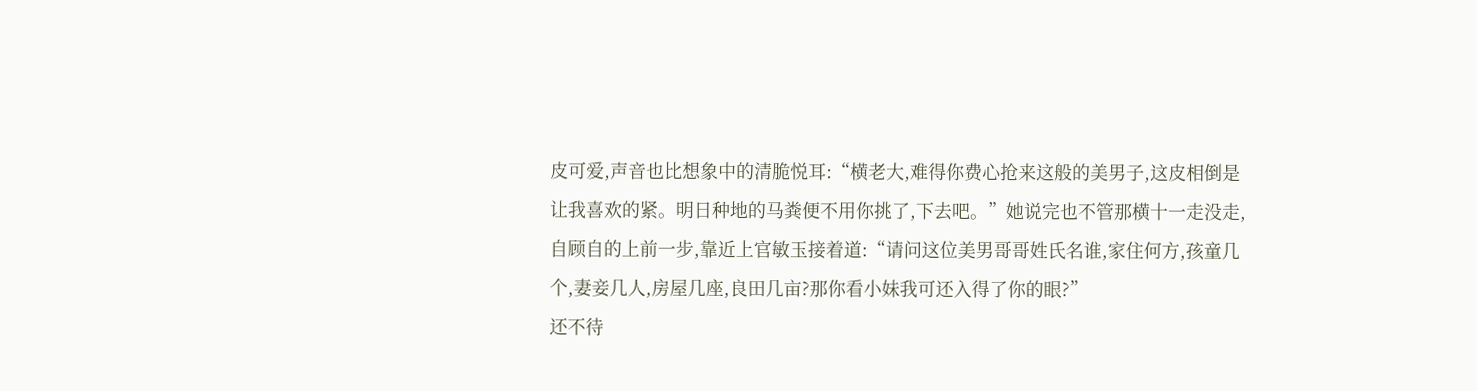皮可爱,声音也比想象中的清脆悦耳:“横老大,难得你费心抢来这般的美男子,这皮相倒是让我喜欢的紧。明日种地的马粪便不用你挑了,下去吧。”她说完也不管那横十一走没走,自顾自的上前一步,靠近上官敏玉接着道:“请问这位美男哥哥姓氏名谁,家住何方,孩童几个,妻妾几人,房屋几座,良田几亩?那你看小妹我可还入得了你的眼?”
还不待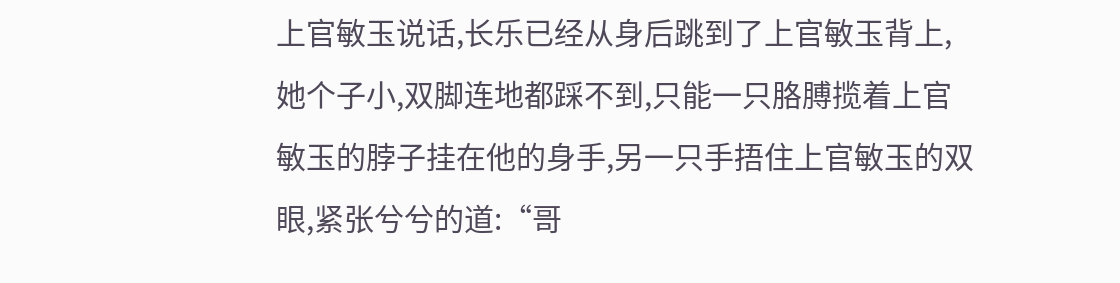上官敏玉说话,长乐已经从身后跳到了上官敏玉背上,她个子小,双脚连地都踩不到,只能一只胳膊揽着上官敏玉的脖子挂在他的身手,另一只手捂住上官敏玉的双眼,紧张兮兮的道:“哥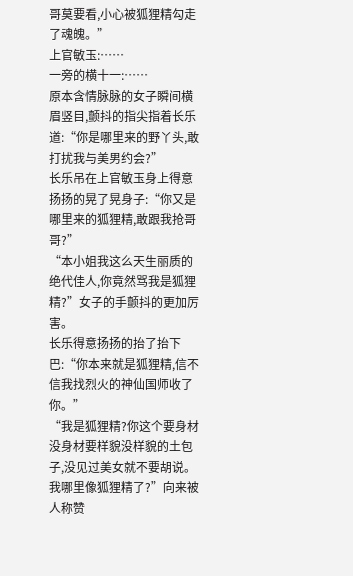哥莫要看,小心被狐狸精勾走了魂魄。”
上官敏玉:……
一旁的横十一:……
原本含情脉脉的女子瞬间横眉竖目,颤抖的指尖指着长乐道:“你是哪里来的野丫头,敢打扰我与美男约会?”
长乐吊在上官敏玉身上得意扬扬的晃了晃身子:“你又是哪里来的狐狸精,敢跟我抢哥哥?”
“本小姐我这么天生丽质的绝代佳人,你竟然骂我是狐狸精?”女子的手颤抖的更加厉害。
长乐得意扬扬的抬了抬下巴:“你本来就是狐狸精,信不信我找烈火的神仙国师收了你。”
“我是狐狸精?你这个要身材没身材要样貌没样貌的土包子,没见过美女就不要胡说。我哪里像狐狸精了?”向来被人称赞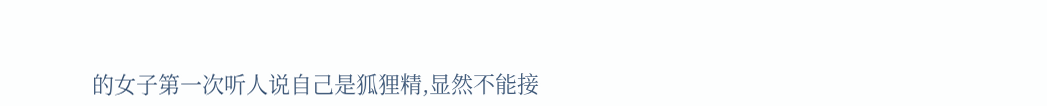的女子第一次听人说自己是狐狸精,显然不能接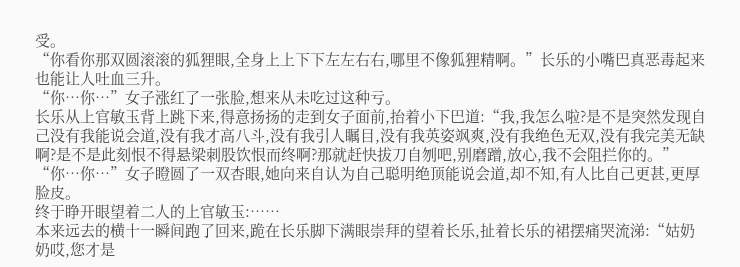受。
“你看你那双圆滚滚的狐狸眼,全身上上下下左左右右,哪里不像狐狸精啊。”长乐的小嘴巴真恶毒起来也能让人吐血三升。
“你…你…”女子涨红了一张脸,想来从未吃过这种亏。
长乐从上官敏玉背上跳下来,得意扬扬的走到女子面前,抬着小下巴道:“我,我怎么啦?是不是突然发现自己没有我能说会道,没有我才高八斗,没有我引人瞩目,没有我英姿飒爽,没有我绝色无双,没有我完美无缺啊?是不是此刻恨不得悬梁刺股饮恨而终啊?那就赶快拔刀自刎吧,别磨蹭,放心,我不会阻拦你的。”
“你…你…”女子瞪圆了一双杏眼,她向来自认为自己聪明绝顶能说会道,却不知,有人比自己更甚,更厚脸皮。
终于睁开眼望着二人的上官敏玉:……
本来远去的横十一瞬间跑了回来,跪在长乐脚下满眼崇拜的望着长乐,扯着长乐的裙摆痛哭流涕:“姑奶奶哎,您才是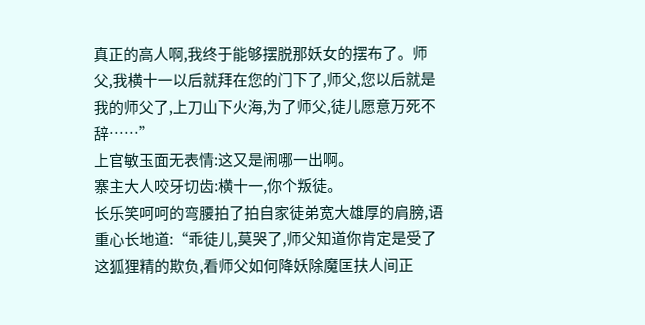真正的高人啊,我终于能够摆脱那妖女的摆布了。师父,我横十一以后就拜在您的门下了,师父,您以后就是我的师父了,上刀山下火海,为了师父,徒儿愿意万死不辞……”
上官敏玉面无表情:这又是闹哪一出啊。
寨主大人咬牙切齿:横十一,你个叛徒。
长乐笑呵呵的弯腰拍了拍自家徒弟宽大雄厚的肩膀,语重心长地道:“乖徒儿,莫哭了,师父知道你肯定是受了这狐狸精的欺负,看师父如何降妖除魔匡扶人间正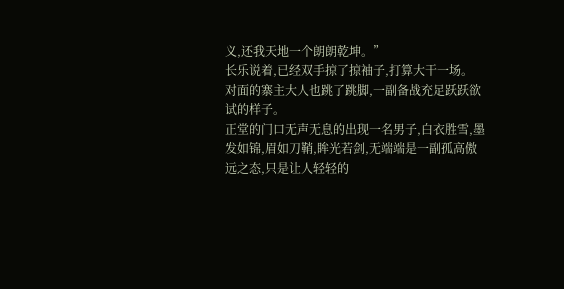义,还我天地一个朗朗乾坤。”
长乐说着,已经双手掠了掠袖子,打算大干一场。
对面的寨主大人也跳了跳脚,一副备战充足跃跃欲试的样子。
正堂的门口无声无息的出现一名男子,白衣胜雪,墨发如锦,眉如刀鞘,眸光若剑,无端端是一副孤高傲远之态,只是让人轻轻的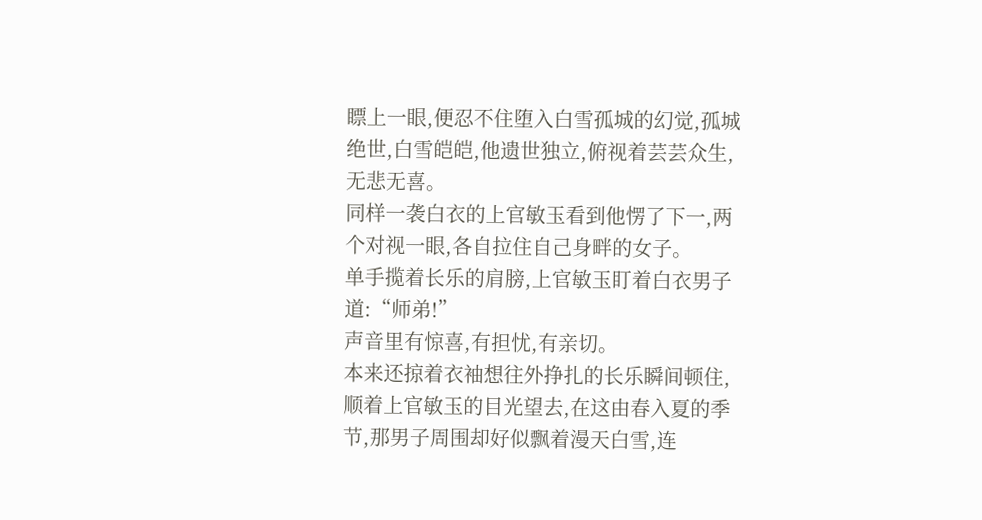瞟上一眼,便忍不住堕入白雪孤城的幻觉,孤城绝世,白雪皑皑,他遗世独立,俯视着芸芸众生,无悲无喜。
同样一袭白衣的上官敏玉看到他愣了下一,两个对视一眼,各自拉住自己身畔的女子。
单手揽着长乐的肩膀,上官敏玉盯着白衣男子道:“师弟!”
声音里有惊喜,有担忧,有亲切。
本来还掠着衣袖想往外挣扎的长乐瞬间顿住,顺着上官敏玉的目光望去,在这由春入夏的季节,那男子周围却好似飘着漫天白雪,连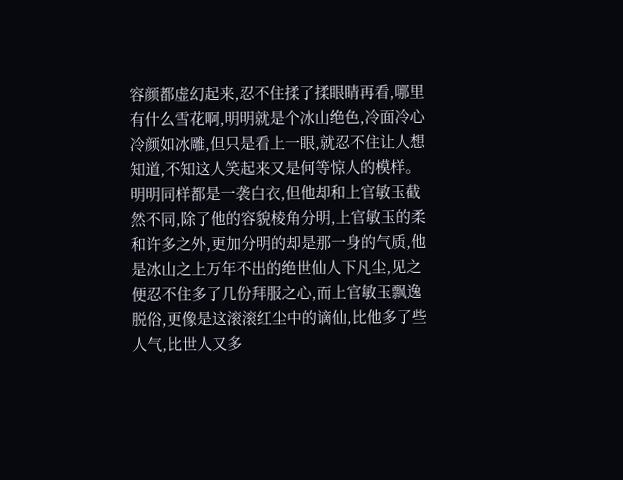容颜都虚幻起来,忍不住揉了揉眼睛再看,哪里有什么雪花啊,明明就是个冰山绝色,冷面冷心冷颜如冰雕,但只是看上一眼,就忍不住让人想知道,不知这人笑起来又是何等惊人的模样。
明明同样都是一袭白衣,但他却和上官敏玉截然不同,除了他的容貌棱角分明,上官敏玉的柔和许多之外,更加分明的却是那一身的气质,他是冰山之上万年不出的绝世仙人下凡尘,见之便忍不住多了几份拜服之心,而上官敏玉飘逸脱俗,更像是这滚滚红尘中的谪仙,比他多了些人气,比世人又多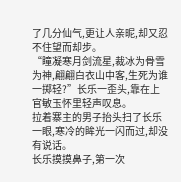了几分仙气,更让人亲昵,却又忍不住望而却步。
“瞳凝寒月剑流星,裁冰为骨雪为神,翩翩白衣山中客,生死为谁一掷轻?”长乐一歪头,靠在上官敏玉怀里轻声叹息。
拉着寨主的男子抬头扫了长乐一眼,寒冷的眸光一闪而过,却没有说话。
长乐摸摸鼻子,第一次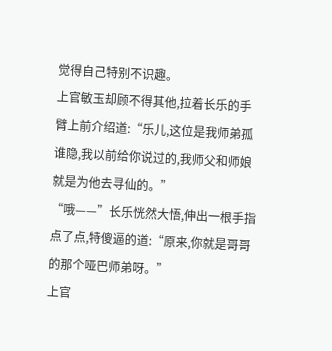觉得自己特别不识趣。
上官敏玉却顾不得其他,拉着长乐的手臂上前介绍道:“乐儿,这位是我师弟孤谁隐,我以前给你说过的,我师父和师娘就是为他去寻仙的。”
“哦——”长乐恍然大悟,伸出一根手指点了点,特傻逼的道:“原来,你就是哥哥的那个哑巴师弟呀。”
上官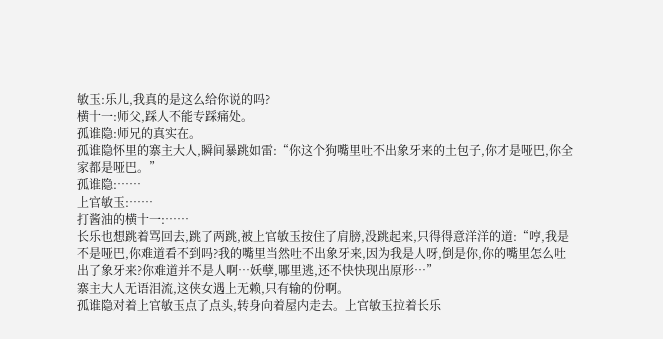敏玉:乐儿,我真的是这么给你说的吗?
横十一:师父,踩人不能专踩痛处。
孤谁隐:师兄的真实在。
孤谁隐怀里的寨主大人,瞬间暴跳如雷:“你这个狗嘴里吐不出象牙来的土包子,你才是哑巴,你全家都是哑巴。”
孤谁隐:……
上官敏玉:……
打酱油的横十一:……
长乐也想跳着骂回去,跳了两跳,被上官敏玉按住了肩膀,没跳起来,只得得意洋洋的道:“哼,我是不是哑巴,你难道看不到吗?我的嘴里当然吐不出象牙来,因为我是人呀,倒是你,你的嘴里怎么吐出了象牙来?你难道并不是人啊…妖孽,哪里逃,还不快快现出原形…”
寨主大人无语泪流,这侠女遇上无赖,只有输的份啊。
孤谁隐对着上官敏玉点了点头,转身向着屋内走去。上官敏玉拉着长乐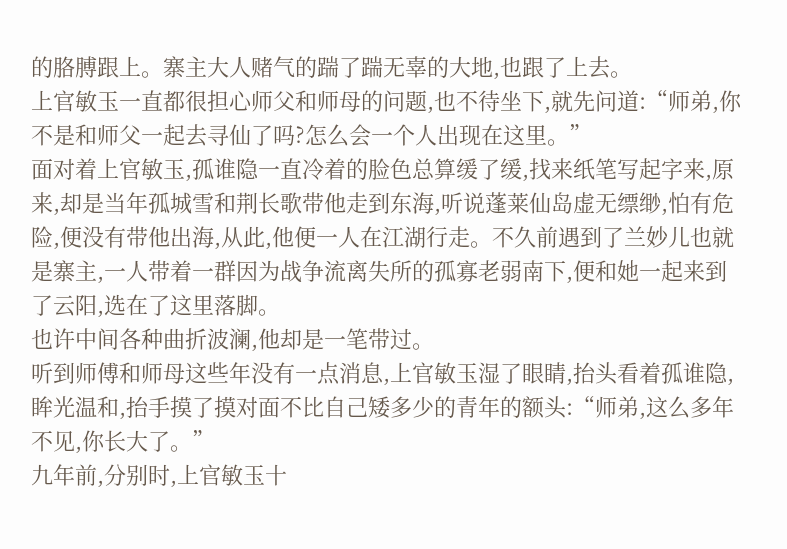的胳膊跟上。寨主大人赌气的踹了踹无辜的大地,也跟了上去。
上官敏玉一直都很担心师父和师母的问题,也不待坐下,就先问道:“师弟,你不是和师父一起去寻仙了吗?怎么会一个人出现在这里。”
面对着上官敏玉,孤谁隐一直冷着的脸色总算缓了缓,找来纸笔写起字来,原来,却是当年孤城雪和荆长歌带他走到东海,听说蓬莱仙岛虚无缥缈,怕有危险,便没有带他出海,从此,他便一人在江湖行走。不久前遇到了兰妙儿也就是寨主,一人带着一群因为战争流离失所的孤寡老弱南下,便和她一起来到了云阳,选在了这里落脚。
也许中间各种曲折波澜,他却是一笔带过。
听到师傅和师母这些年没有一点消息,上官敏玉湿了眼睛,抬头看着孤谁隐,眸光温和,抬手摸了摸对面不比自己矮多少的青年的额头:“师弟,这么多年不见,你长大了。”
九年前,分别时,上官敏玉十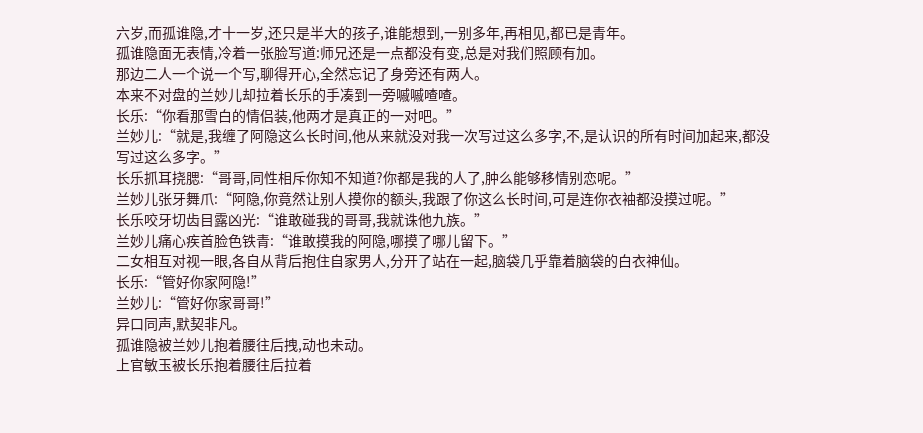六岁,而孤谁隐,才十一岁,还只是半大的孩子,谁能想到,一别多年,再相见,都已是青年。
孤谁隐面无表情,冷着一张脸写道:师兄还是一点都没有变,总是对我们照顾有加。
那边二人一个说一个写,聊得开心,全然忘记了身旁还有两人。
本来不对盘的兰妙儿却拉着长乐的手凑到一旁嘁嘁喳喳。
长乐:“你看那雪白的情侣装,他两才是真正的一对吧。”
兰妙儿:“就是,我缠了阿隐这么长时间,他从来就没对我一次写过这么多字,不,是认识的所有时间加起来,都没写过这么多字。”
长乐抓耳挠腮:“哥哥,同性相斥你知不知道?你都是我的人了,肿么能够移情别恋呢。”
兰妙儿张牙舞爪:“阿隐,你竟然让别人摸你的额头,我跟了你这么长时间,可是连你衣袖都没摸过呢。”
长乐咬牙切齿目露凶光:“谁敢碰我的哥哥,我就诛他九族。”
兰妙儿痛心疾首脸色铁青:“谁敢摸我的阿隐,哪摸了哪儿留下。”
二女相互对视一眼,各自从背后抱住自家男人,分开了站在一起,脑袋几乎靠着脑袋的白衣神仙。
长乐:“管好你家阿隐!”
兰妙儿:“管好你家哥哥!”
异口同声,默契非凡。
孤谁隐被兰妙儿抱着腰往后拽,动也未动。
上官敏玉被长乐抱着腰往后拉着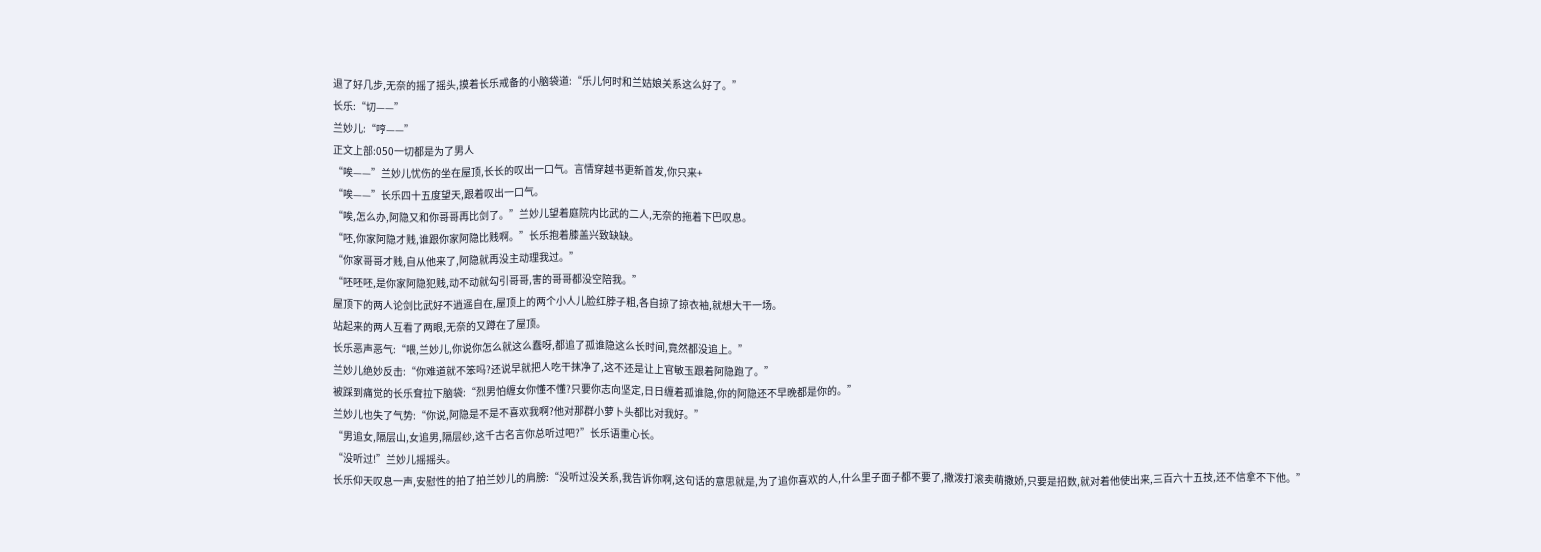退了好几步,无奈的摇了摇头,摸着长乐戒备的小脑袋道:“乐儿何时和兰姑娘关系这么好了。”
长乐:“切——”
兰妙儿:“哼——”
正文上部:050一切都是为了男人
“唉——”兰妙儿忧伤的坐在屋顶,长长的叹出一口气。言情穿越书更新首发,你只来+
“唉——”长乐四十五度望天,跟着叹出一口气。
“唉,怎么办,阿隐又和你哥哥再比剑了。”兰妙儿望着庭院内比武的二人,无奈的拖着下巴叹息。
“呸,你家阿隐才贱,谁跟你家阿隐比贱啊。”长乐抱着膝盖兴致缺缺。
“你家哥哥才贱,自从他来了,阿隐就再没主动理我过。”
“呸呸呸,是你家阿隐犯贱,动不动就勾引哥哥,害的哥哥都没空陪我。”
屋顶下的两人论剑比武好不逍遥自在,屋顶上的两个小人儿脸红脖子粗,各自掠了掠衣袖,就想大干一场。
站起来的两人互看了两眼,无奈的又蹲在了屋顶。
长乐恶声恶气:“喂,兰妙儿,你说你怎么就这么蠢呀,都追了孤谁隐这么长时间,竟然都没追上。”
兰妙儿绝妙反击:“你难道就不笨吗?还说早就把人吃干抹净了,这不还是让上官敏玉跟着阿隐跑了。”
被踩到痛觉的长乐耷拉下脑袋:“烈男怕缠女你懂不懂?只要你志向坚定,日日缠着孤谁隐,你的阿隐还不早晚都是你的。”
兰妙儿也失了气势:“你说,阿隐是不是不喜欢我啊?他对那群小萝卜头都比对我好。”
“男追女,隔层山,女追男,隔层纱,这千古名言你总听过吧?”长乐语重心长。
“没听过!”兰妙儿摇摇头。
长乐仰天叹息一声,安慰性的拍了拍兰妙儿的肩膀:“没听过没关系,我告诉你啊,这句话的意思就是,为了追你喜欢的人,什么里子面子都不要了,撒泼打滚卖萌撒娇,只要是招数,就对着他使出来,三百六十五技,还不信拿不下他。”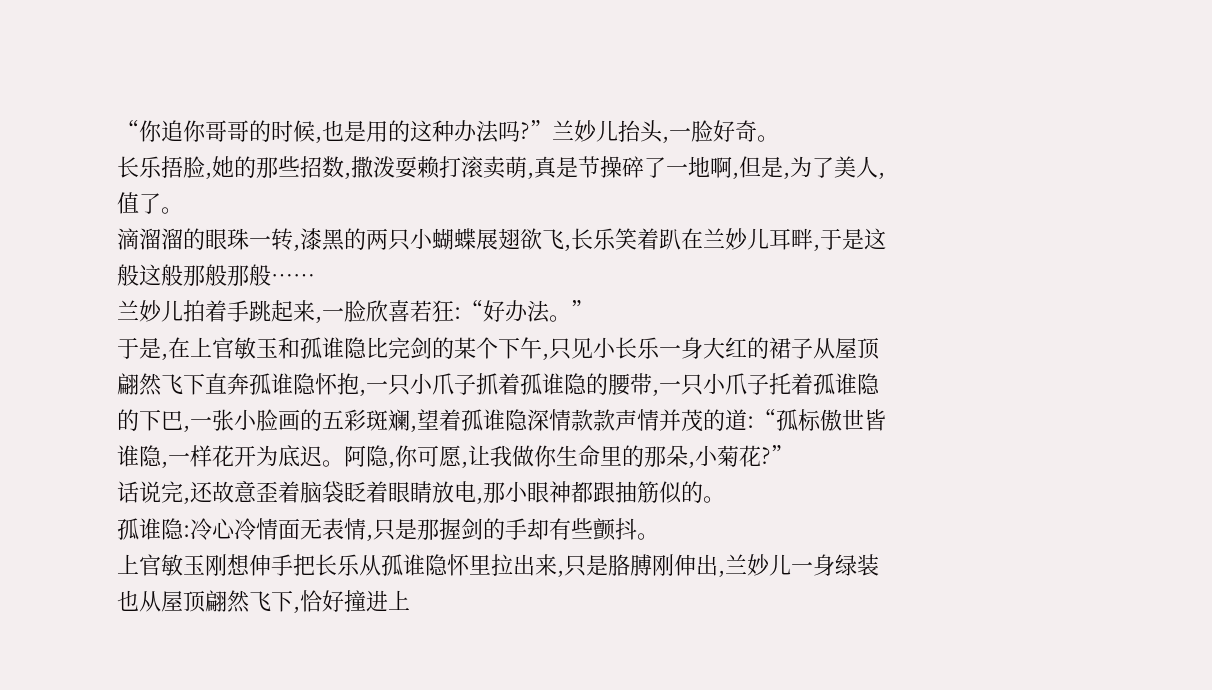“你追你哥哥的时候,也是用的这种办法吗?”兰妙儿抬头,一脸好奇。
长乐捂脸,她的那些招数,撒泼耍赖打滚卖萌,真是节操碎了一地啊,但是,为了美人,值了。
滴溜溜的眼珠一转,漆黑的两只小蝴蝶展翅欲飞,长乐笑着趴在兰妙儿耳畔,于是这般这般那般那般……
兰妙儿拍着手跳起来,一脸欣喜若狂:“好办法。”
于是,在上官敏玉和孤谁隐比完剑的某个下午,只见小长乐一身大红的裙子从屋顶翩然飞下直奔孤谁隐怀抱,一只小爪子抓着孤谁隐的腰带,一只小爪子托着孤谁隐的下巴,一张小脸画的五彩斑斓,望着孤谁隐深情款款声情并茂的道:“孤标傲世皆谁隐,一样花开为底迟。阿隐,你可愿,让我做你生命里的那朵,小菊花?”
话说完,还故意歪着脑袋眨着眼睛放电,那小眼神都跟抽筋似的。
孤谁隐:冷心冷情面无表情,只是那握剑的手却有些颤抖。
上官敏玉刚想伸手把长乐从孤谁隐怀里拉出来,只是胳膊刚伸出,兰妙儿一身绿装也从屋顶翩然飞下,恰好撞进上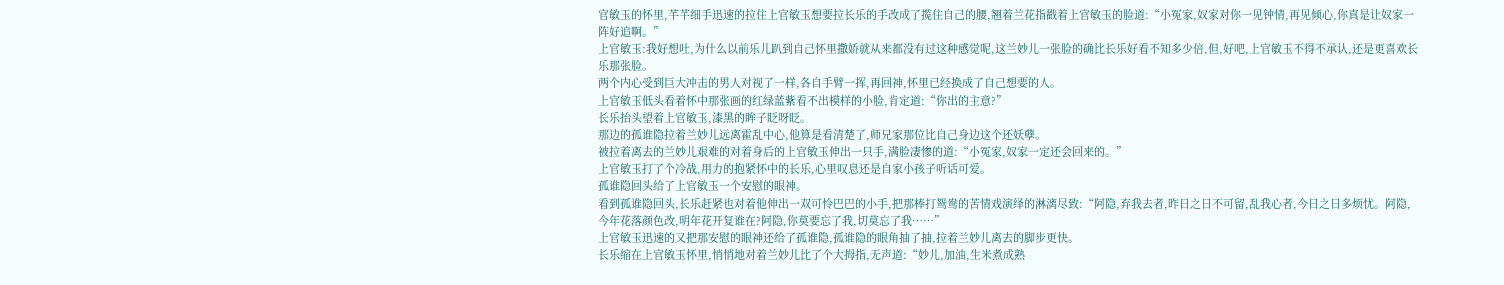官敏玉的怀里,芊芊细手迅速的拉住上官敏玉想要拉长乐的手改成了揽住自己的腰,翘着兰花指戳着上官敏玉的脸道:“小冤家,奴家对你一见钟情,再见倾心,你真是让奴家一阵好追啊。”
上官敏玉:我好想吐,为什么以前乐儿趴到自己怀里撒娇就从来都没有过这种感觉呢,这兰妙儿一张脸的确比长乐好看不知多少倍,但,好吧,上官敏玉不得不承认,还是更喜欢长乐那张脸。
两个内心受到巨大冲击的男人对视了一样,各自手臂一挥,再回神,怀里已经换成了自己想要的人。
上官敏玉低头看着怀中那张画的红绿蓝紫看不出模样的小脸,肯定道:“你出的主意?”
长乐抬头望着上官敏玉,漆黑的眸子眨呀眨。
那边的孤谁隐拉着兰妙儿远离霍乱中心,他算是看清楚了,师兄家那位比自己身边这个还妖孽。
被拉着离去的兰妙儿艰难的对着身后的上官敏玉伸出一只手,满脸凄惨的道:“小冤家,奴家一定还会回来的。”
上官敏玉打了个冷战,用力的抱紧怀中的长乐,心里叹息还是自家小孩子听话可爱。
孤谁隐回头给了上官敏玉一个安慰的眼神。
看到孤谁隐回头,长乐赶紧也对着他伸出一双可怜巴巴的小手,把那棒打鸳鸯的苦情戏演绎的淋漓尽致:“阿隐,弃我去者,昨日之日不可留,乱我心者,今日之日多烦忧。阿隐,今年花落颜色改,明年花开复谁在?阿隐,你莫要忘了我,切莫忘了我……”
上官敏玉迅速的又把那安慰的眼神还给了孤谁隐,孤谁隐的眼角抽了抽,拉着兰妙儿离去的脚步更快。
长乐缩在上官敏玉怀里,悄悄地对着兰妙儿比了个大拇指,无声道:“妙儿,加油,生米煮成熟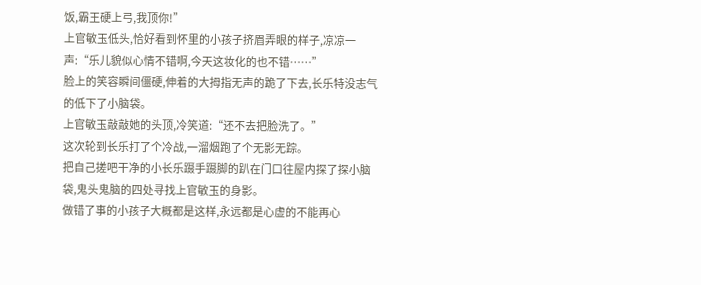饭,霸王硬上弓,我顶你!”
上官敏玉低头,恰好看到怀里的小孩子挤眉弄眼的样子,凉凉一声:“乐儿貌似心情不错啊,今天这妆化的也不错……”
脸上的笑容瞬间僵硬,伸着的大拇指无声的跪了下去,长乐特没志气的低下了小脑袋。
上官敏玉敲敲她的头顶,冷笑道:“还不去把脸洗了。”
这次轮到长乐打了个冷战,一溜烟跑了个无影无踪。
把自己搓吧干净的小长乐蹑手蹑脚的趴在门口往屋内探了探小脑袋,鬼头鬼脑的四处寻找上官敏玉的身影。
做错了事的小孩子大概都是这样,永远都是心虚的不能再心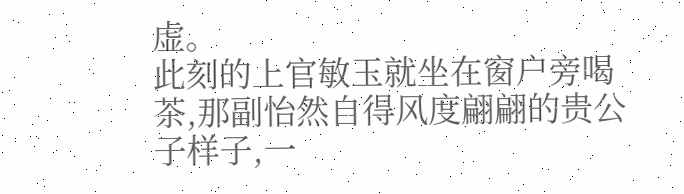虚。
此刻的上官敏玉就坐在窗户旁喝茶,那副怡然自得风度翩翩的贵公子样子,一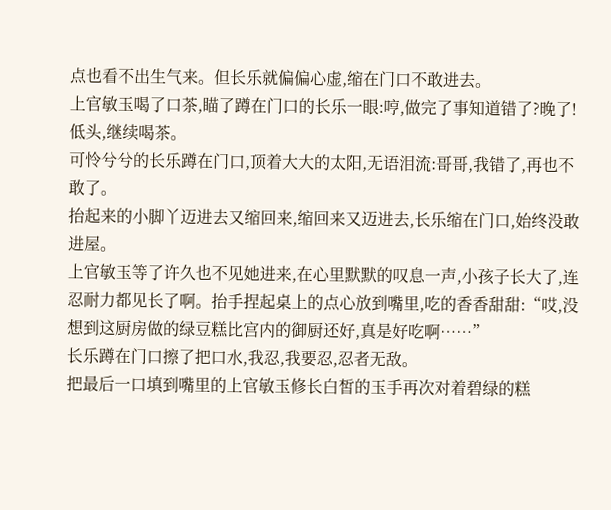点也看不出生气来。但长乐就偏偏心虚,缩在门口不敢进去。
上官敏玉喝了口茶,瞄了蹲在门口的长乐一眼:哼,做完了事知道错了?晚了!
低头,继续喝茶。
可怜兮兮的长乐蹲在门口,顶着大大的太阳,无语泪流:哥哥,我错了,再也不敢了。
抬起来的小脚丫迈进去又缩回来,缩回来又迈进去,长乐缩在门口,始终没敢进屋。
上官敏玉等了许久也不见她进来,在心里默默的叹息一声,小孩子长大了,连忍耐力都见长了啊。抬手捏起桌上的点心放到嘴里,吃的香香甜甜:“哎,没想到这厨房做的绿豆糕比宫内的御厨还好,真是好吃啊……”
长乐蹲在门口擦了把口水,我忍,我要忍,忍者无敌。
把最后一口填到嘴里的上官敏玉修长白皙的玉手再次对着碧绿的糕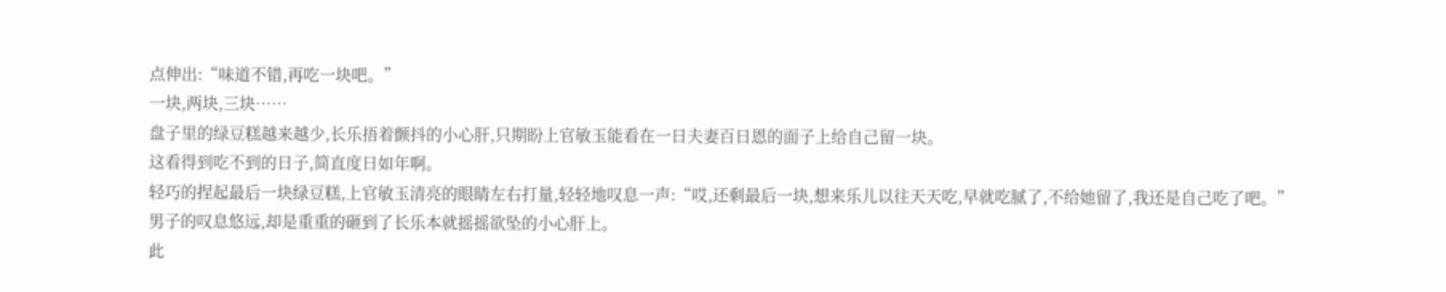点伸出:“味道不错,再吃一块吧。”
一块,两块,三块……
盘子里的绿豆糕越来越少,长乐捂着颤抖的小心肝,只期盼上官敏玉能看在一日夫妻百日恩的面子上给自己留一块。
这看得到吃不到的日子,简直度日如年啊。
轻巧的捏起最后一块绿豆糕,上官敏玉清亮的眼睛左右打量,轻轻地叹息一声:“哎,还剩最后一块,想来乐儿以往天天吃,早就吃腻了,不给她留了,我还是自己吃了吧。”
男子的叹息悠远,却是重重的砸到了长乐本就摇摇欲坠的小心肝上。
此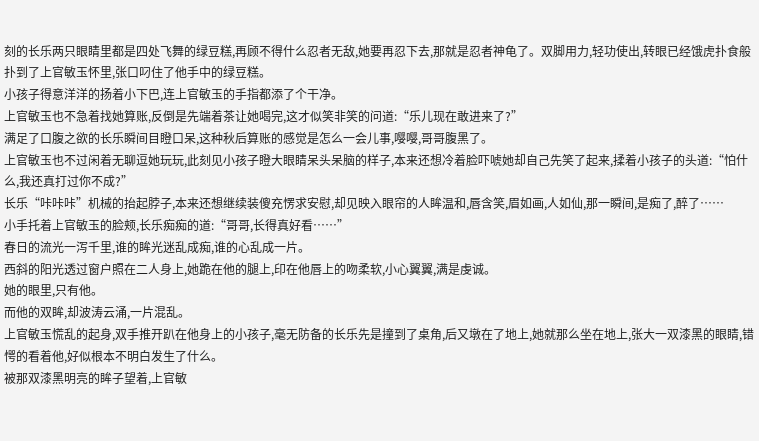刻的长乐两只眼睛里都是四处飞舞的绿豆糕,再顾不得什么忍者无敌,她要再忍下去,那就是忍者神龟了。双脚用力,轻功使出,转眼已经饿虎扑食般扑到了上官敏玉怀里,张口叼住了他手中的绿豆糕。
小孩子得意洋洋的扬着小下巴,连上官敏玉的手指都添了个干净。
上官敏玉也不急着找她算账,反倒是先端着茶让她喝完,这才似笑非笑的问道:“乐儿现在敢进来了?”
满足了口腹之欲的长乐瞬间目瞪口呆,这种秋后算账的感觉是怎么一会儿事,嘤嘤,哥哥腹黑了。
上官敏玉也不过闲着无聊逗她玩玩,此刻见小孩子瞪大眼睛呆头呆脑的样子,本来还想冷着脸吓唬她却自己先笑了起来,揉着小孩子的头道:“怕什么,我还真打过你不成?”
长乐“咔咔咔”机械的抬起脖子,本来还想继续装傻充愣求安慰,却见映入眼帘的人眸温和,唇含笑,眉如画,人如仙,那一瞬间,是痴了,醉了……
小手托着上官敏玉的脸颊,长乐痴痴的道:“哥哥,长得真好看……”
春日的流光一泻千里,谁的眸光迷乱成痴,谁的心乱成一片。
西斜的阳光透过窗户照在二人身上,她跪在他的腿上,印在他唇上的吻柔软,小心翼翼,满是虔诚。
她的眼里,只有他。
而他的双眸,却波涛云涌,一片混乱。
上官敏玉慌乱的起身,双手推开趴在他身上的小孩子,毫无防备的长乐先是撞到了桌角,后又墩在了地上,她就那么坐在地上,张大一双漆黑的眼睛,错愕的看着他,好似根本不明白发生了什么。
被那双漆黑明亮的眸子望着,上官敏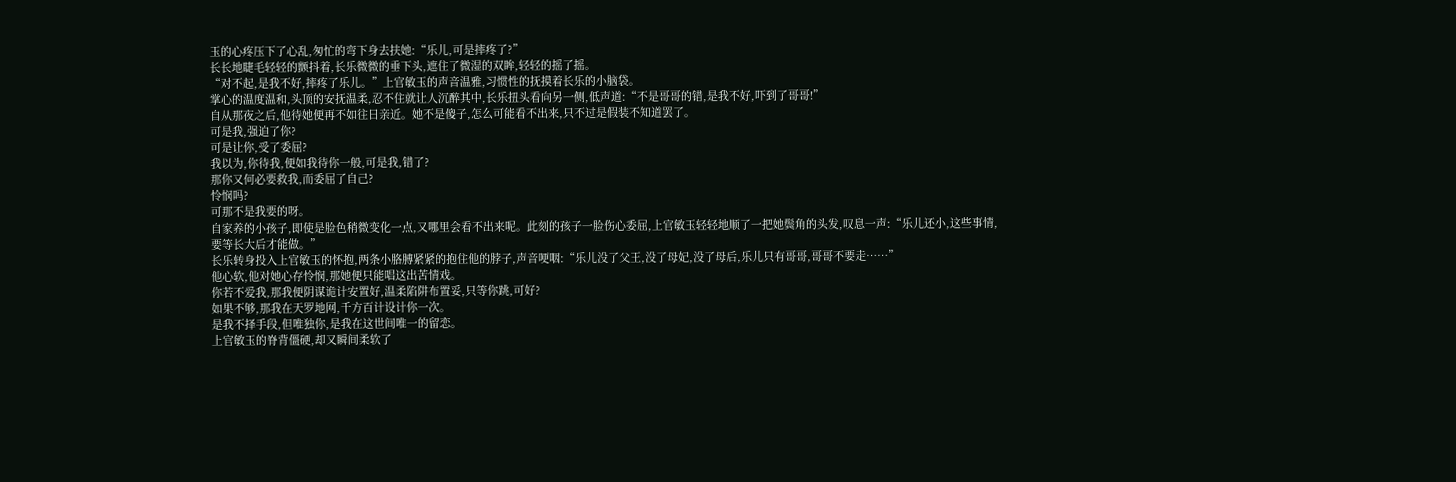玉的心疼压下了心乱,匆忙的弯下身去扶她:“乐儿,可是摔疼了?”
长长地睫毛轻轻的颤抖着,长乐微微的垂下头,遮住了微湿的双眸,轻轻的摇了摇。
“对不起,是我不好,摔疼了乐儿。”上官敏玉的声音温雅,习惯性的抚摸着长乐的小脑袋。
掌心的温度温和,头顶的安抚温柔,忍不住就让人沉醉其中,长乐扭头看向另一侧,低声道:“不是哥哥的错,是我不好,吓到了哥哥!”
自从那夜之后,他待她便再不如往日亲近。她不是傻子,怎么可能看不出来,只不过是假装不知道罢了。
可是我,强迫了你?
可是让你,受了委屈?
我以为,你待我,便如我待你一般,可是我,错了?
那你又何必要救我,而委屈了自己?
怜悯吗?
可那不是我要的呀。
自家养的小孩子,即使是脸色稍微变化一点,又哪里会看不出来呢。此刻的孩子一脸伤心委屈,上官敏玉轻轻地顺了一把她鬓角的头发,叹息一声:“乐儿还小,这些事情,要等长大后才能做。”
长乐转身投入上官敏玉的怀抱,两条小胳膊紧紧的抱住他的脖子,声音哽咽:“乐儿没了父王,没了母妃,没了母后,乐儿只有哥哥,哥哥不要走……”
他心软,他对她心存怜悯,那她便只能唱这出苦情戏。
你若不爱我,那我便阴谋诡计安置好,温柔陷阱布置妥,只等你跳,可好?
如果不够,那我在天罗地网,千方百计设计你一次。
是我不择手段,但唯独你,是我在这世间唯一的留恋。
上官敏玉的脊背僵硬,却又瞬间柔软了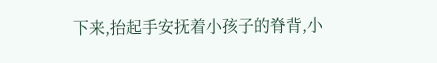下来,抬起手安抚着小孩子的脊背,小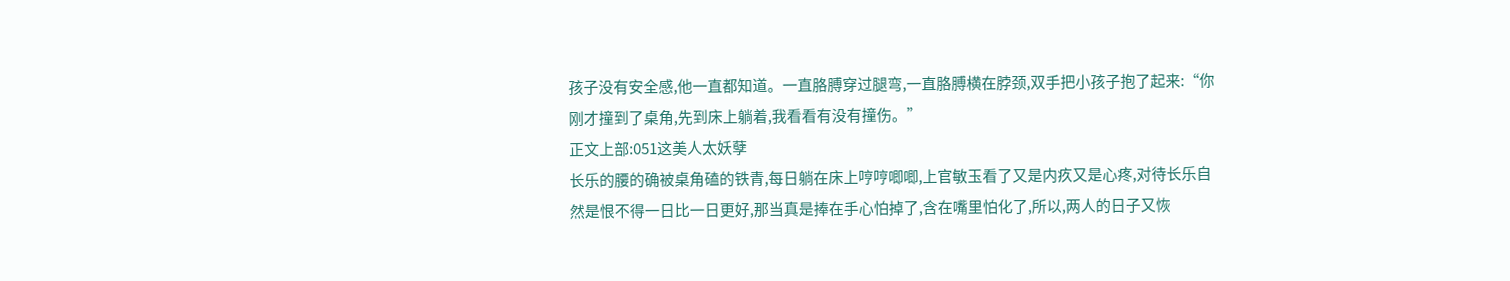孩子没有安全感,他一直都知道。一直胳膊穿过腿弯,一直胳膊横在脖颈,双手把小孩子抱了起来:“你刚才撞到了桌角,先到床上躺着,我看看有没有撞伤。”
正文上部:051这美人太妖孽
长乐的腰的确被桌角磕的铁青,每日躺在床上哼哼唧唧,上官敏玉看了又是内疚又是心疼,对待长乐自然是恨不得一日比一日更好,那当真是捧在手心怕掉了,含在嘴里怕化了,所以,两人的日子又恢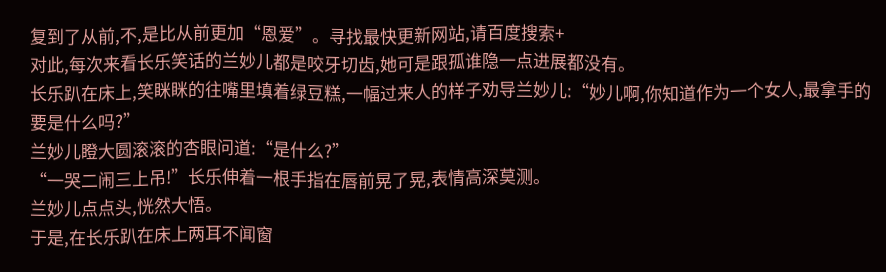复到了从前,不,是比从前更加“恩爱”。寻找最快更新网站,请百度搜索+
对此,每次来看长乐笑话的兰妙儿都是咬牙切齿,她可是跟孤谁隐一点进展都没有。
长乐趴在床上,笑眯眯的往嘴里填着绿豆糕,一幅过来人的样子劝导兰妙儿:“妙儿啊,你知道作为一个女人,最拿手的要是什么吗?”
兰妙儿瞪大圆滚滚的杏眼问道:“是什么?”
“一哭二闹三上吊!”长乐伸着一根手指在唇前晃了晃,表情高深莫测。
兰妙儿点点头,恍然大悟。
于是,在长乐趴在床上两耳不闻窗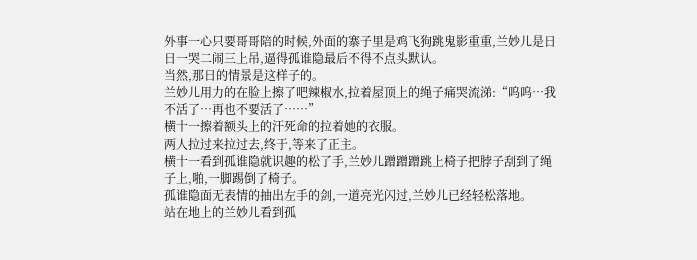外事一心只要哥哥陪的时候,外面的寨子里是鸡飞狗跳鬼影重重,兰妙儿是日日一哭二闹三上吊,逼得孤谁隐最后不得不点头默认。
当然,那日的情景是这样子的。
兰妙儿用力的在脸上擦了吧辣椒水,拉着屋顶上的绳子痛哭流涕:“呜呜…我不活了…再也不要活了……”
横十一擦着额头上的汗死命的拉着她的衣服。
两人拉过来拉过去,终于,等来了正主。
横十一看到孤谁隐就识趣的松了手,兰妙儿蹭蹭蹭跳上椅子把脖子刮到了绳子上,啪,一脚踢倒了椅子。
孤谁隐面无表情的抽出左手的剑,一道亮光闪过,兰妙儿已经轻松落地。
站在地上的兰妙儿看到孤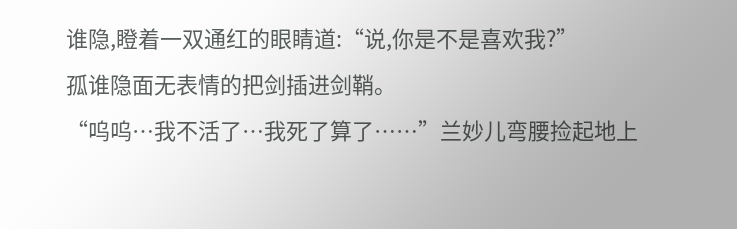谁隐,瞪着一双通红的眼睛道:“说,你是不是喜欢我?”
孤谁隐面无表情的把剑插进剑鞘。
“呜呜…我不活了…我死了算了……”兰妙儿弯腰捡起地上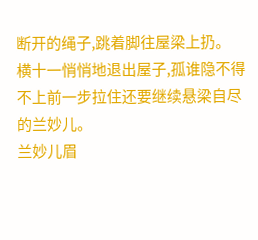断开的绳子,跳着脚往屋梁上扔。
横十一悄悄地退出屋子,孤谁隐不得不上前一步拉住还要继续悬梁自尽的兰妙儿。
兰妙儿眉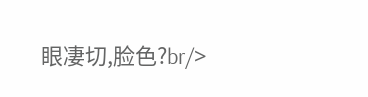眼凄切,脸色?br/>